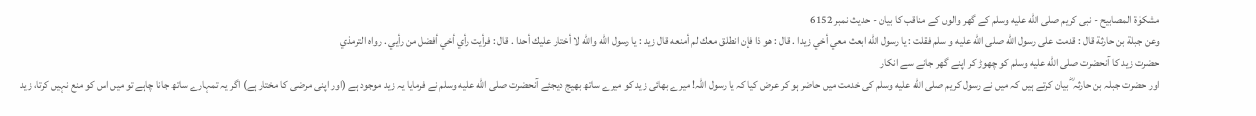مشکوٰۃ المصابیح - نبی کریم صلى الله عليه وسلم کے گھر والوں کے مناقب کا بیان - حدیث نمبر 6152
وعن جبلة بن حارثة قال : قدمت على رسول الله صلى الله عليه و سلم فقلت : يا رسول الله ابعث معي أخي زيدا . قال : هو ذا فإن انطلق معك لم أمنعه قال زيد : يا رسول الله والله لا أختار عليك أحدا . قال : فرأيت رأي أخي أفضل من رأيي . رواه الترمذي
حضرت زید کا آنحضرت صلى الله عليه وسلم کو چھوڑ کر اپنے گھر جانے سے انکار
اور حضرت جبلہ بن حارثہ ؓ بیان کرتے ہیں کہ میں نے رسول کریم صلى الله عليه وسلم کی خدمت میں حاضر ہو کر عرض کیا کہ یا رسول اللہ! میرے بھائی زید کو میرے ساتھ بھیج دیجئے آنحضرت صلى الله عليه وسلم نے فرمایا یہ زید موجود ہے (اور اپنی مرضی کا مختار ہے) اگر یہ تمہارے ساتھ جانا چاہے تو میں اس کو منع نہیں کرتا، زید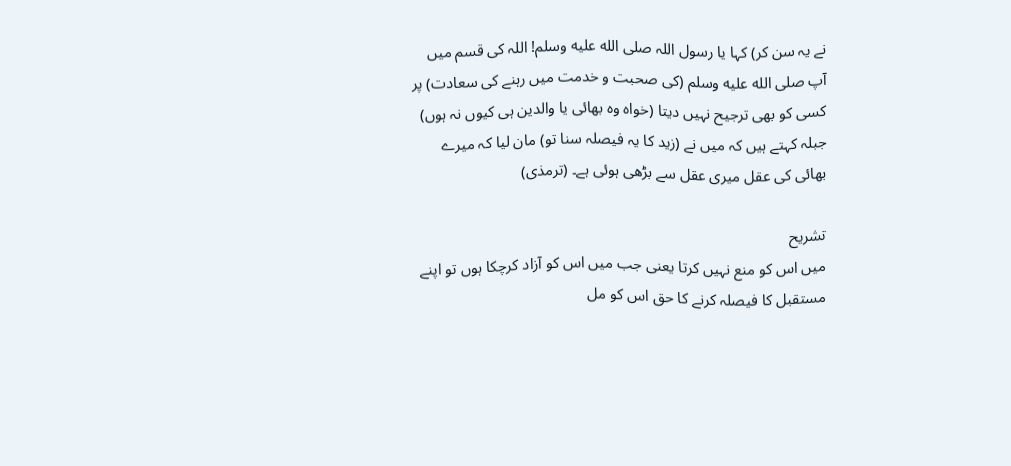نے یہ سن کر) کہا یا رسول اللہ صلى الله عليه وسلم! اللہ کی قسم میں آپ صلى الله عليه وسلم (کی صحبت و خدمت میں رہنے کی سعادت) پر کسی کو بھی ترجیح نہیں دیتا (خواہ وہ بھائی یا والدین ہی کیوں نہ ہوں) جبلہ کہتے ہیں کہ میں نے (زید کا یہ فیصلہ سنا تو) مان لیا کہ میرے بھائی کی عقل میری عقل سے بڑھی ہوئی ہے۔ (ترمذی)

تشریح
میں اس کو منع نہیں کرتا یعنی جب میں اس کو آزاد کرچکا ہوں تو اپنے مستقبل کا فیصلہ کرنے کا حق اس کو مل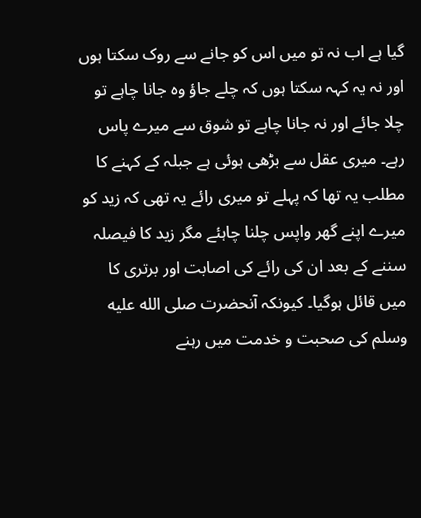گیا ہے اب نہ تو میں اس کو جانے سے روک سکتا ہوں اور نہ یہ کہہ سکتا ہوں کہ چلے جاؤ وہ جانا چاہے تو چلا جائے اور نہ جانا چاہے تو شوق سے میرے پاس رہے۔ میری عقل سے بڑھی ہوئی ہے جبلہ کے کہنے کا مطلب یہ تھا کہ پہلے تو میری رائے یہ تھی کہ زید کو میرے اپنے گھر واپس چلنا چاہئے مگر زید کا فیصلہ سننے کے بعد ان کی رائے کی اصابت اور برتری کا میں قائل ہوگیا۔ کیونکہ آنحضرت صلى الله عليه وسلم کی صحبت و خدمت میں رہنے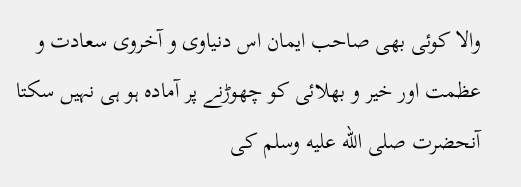والا کوئی بھی صاحب ایمان اس دنیاوی و آخروی سعادت و عظمت اور خیر و بھلائی کو چھوڑنے پر آمادہ ہو ہی نہیں سکتا آنحضرت صلى الله عليه وسلم کی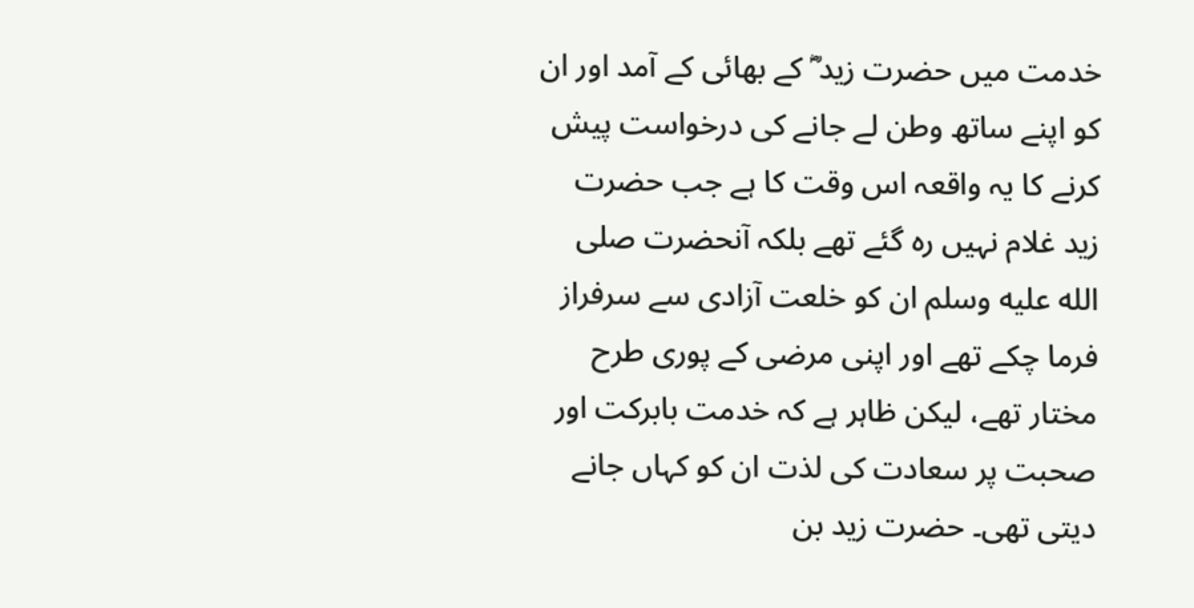خدمت میں حضرت زید ؓ کے بھائی کے آمد اور ان کو اپنے ساتھ وطن لے جانے کی درخواست پیش کرنے کا یہ واقعہ اس وقت کا ہے جب حضرت زید غلام نہیں رہ گئے تھے بلکہ آنحضرت صلى الله عليه وسلم ان کو خلعت آزادی سے سرفراز فرما چکے تھے اور اپنی مرضی کے پوری طرح مختار تھے، لیکن ظاہر ہے کہ خدمت بابرکت اور صحبت پر سعادت کی لذت ان کو کہاں جانے دیتی تھی۔ حضرت زید بن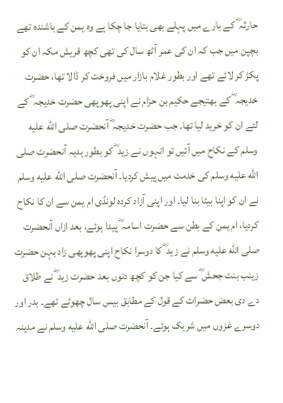حارثہ ؓ کے بارے میں پہلے بھی بتایا جا چکا ہے وہ یمن کے باشندہ تھے بچپن میں جب کہ ان کی عمر آٹھ سال کی تھی کچھ قریش مکہ ان کو پکڑ کر لائے تھے اور بطور غلام بازار میں فروخت کر ڈالا تھا، حضرت خدیجہ ؓ کے بھتیجے حکیم بن حزام نے اپنی پھوپھی حضرت خدیجہ ؓ کے لئے ان کو خرید لیا تھا۔ جب حضرت خدیجہ ؓ آنحضرت صلى الله عليه وسلم کے نکاح میں آئیں تو انہوں نے زید ؓ کو بطور ہدیہ آنحضرت صلى الله عليه وسلم کی خدمت میں پیش کردیا۔ آنحضرت صلى الله عليه وسلم نے ان کو اپنا بیٹا بنا لیا۔ اور اپنی آزاد کردہ لونڈی ام یمن سے ان کا نکاح کردیا، ام یمن کے بطن سے حضرت اسامہ ؓ پیدا ہوئے، بعد ازاں آنحضرت صلى الله عليه وسلم نے زید ؓ کا دوسرا نکاح اپنی پھوپھی زاد بہن حضرت زینب بنت جحش ؓ سے کیا جن کو کچھ دنوں بعد حضرت زید ؓ نے طلاق دے دی بعض حضرات کے قول کے مطابق بیس سال چھوٹے تھے۔ بدر اور دوسرے غزوں میں شریک ہوئے۔ آنحضرت صلى الله عليه وسلم نے مدینہ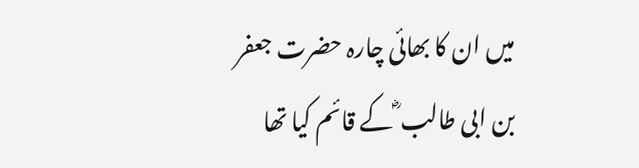میں ان کا بھائی چارہ حضرت جعفر بن ابی طالب ؓ کے قائم کیا تھا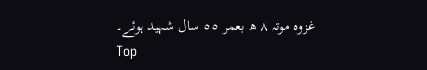غزوہ موتہ ٨ ھ بعمر ٥٥ سال شہید ہوئے۔
Top